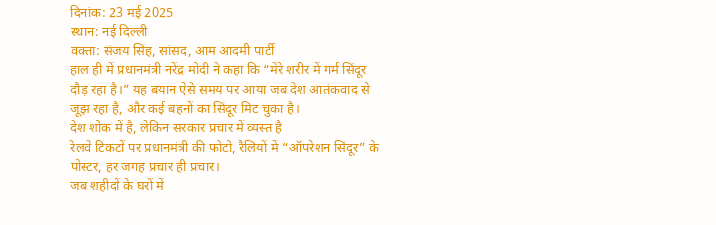दिनांक: 23 मई 2025
स्थान: नई दिल्ली
वक्ता: संजय सिंह, सांसद, आम आदमी पार्टी
हाल ही में प्रधानमंत्री नरेंद्र मोदी ने कहा कि “मेरे शरीर में गर्म सिंदूर दौड़ रहा है।” यह बयान ऐसे समय पर आया जब देश आतंकवाद से जूझ रहा है, और कई बहनों का सिंदूर मिट चुका है।
देश शोक में है, लेकिन सरकार प्रचार में व्यस्त है
रेलवे टिकटों पर प्रधानमंत्री की फोटो, रैलियों में “ऑपरेशन सिंदूर” के पोस्टर, हर जगह प्रचार ही प्रचार।
जब शहीदों के घरों में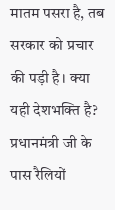मातम पसरा है, तब सरकार को प्रचार की पड़ी है। क्या यही देशभक्ति है?
प्रधानमंत्री जी के पास रैलियों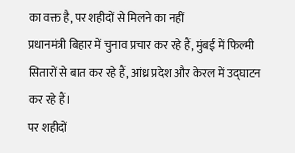का वक्त है, पर शहीदों से मिलने का नहीं
प्रधानमंत्री बिहार में चुनाव प्रचार कर रहे हैं, मुंबई में फिल्मी सितारों से बात कर रहे हैं, आंध्र प्रदेश और केरल में उद्घाटन कर रहे हैं।
पर शहीदों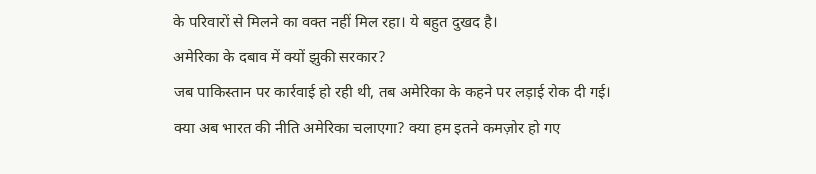के परिवारों से मिलने का वक्त नहीं मिल रहा। ये बहुत दुखद है।
अमेरिका के दबाव में क्यों झुकी सरकार?
जब पाकिस्तान पर कार्रवाई हो रही थी, तब अमेरिका के कहने पर लड़ाई रोक दी गई।
क्या अब भारत की नीति अमेरिका चलाएगा? क्या हम इतने कमज़ोर हो गए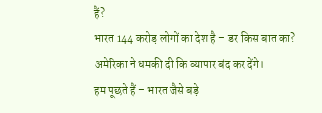हैं?
भारत 144 करोड़ लोगों का देश है – डर किस बात का?
अमेरिका ने धमकी दी कि व्यापार बंद कर देंगे।
हम पूछते हैं – भारत जैसे बड़े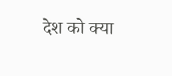देश को क्या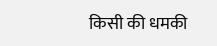किसी की धमकी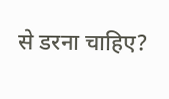से डरना चाहिए?